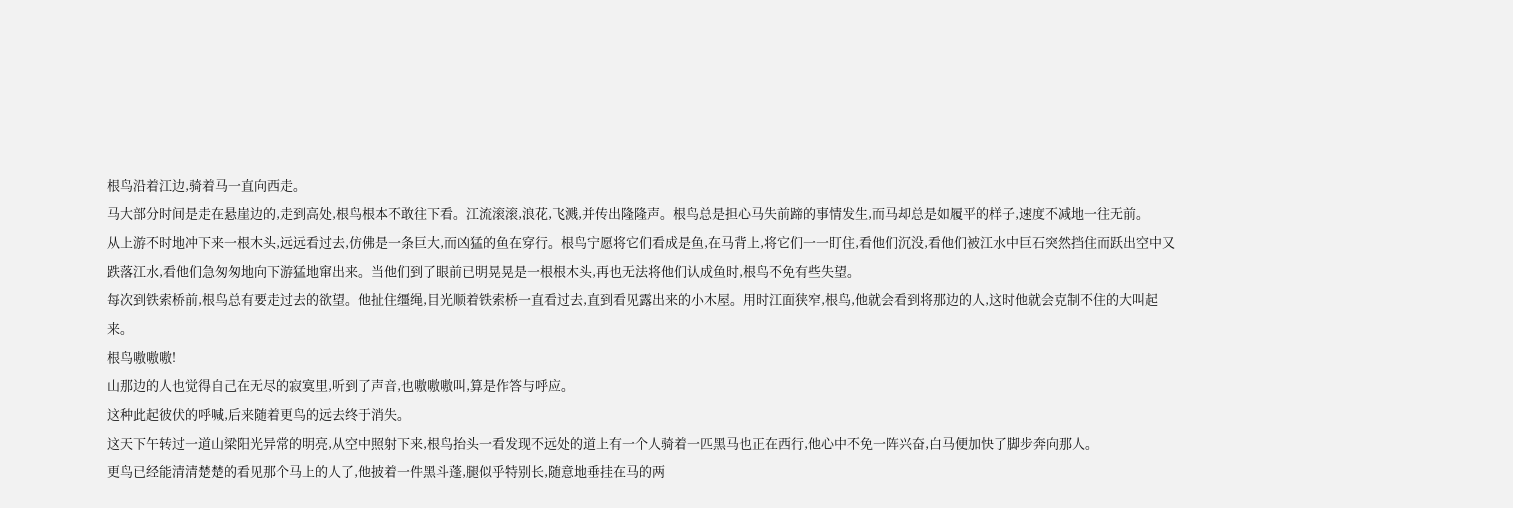根鸟沿着江边,骑着马一直向西走。
马大部分时间是走在悬崖边的,走到高处,根鸟根本不敢往下看。江流滚滚,浪花,飞溅,并传出隆隆声。根鸟总是担心马失前蹄的事情发生,而马却总是如履平的样子,速度不减地一往无前。
从上游不时地冲下来一根木头,远远看过去,仿佛是一条巨大,而凶猛的鱼在穿行。根鸟宁愿将它们看成是鱼,在马背上,将它们一一盯住,看他们沉没,看他们被江水中巨石突然挡住而跃出空中又跌落江水,看他们急匆匆地向下游猛地窜出来。当他们到了眼前已明晃晃是一根根木头,再也无法将他们认成鱼时,根鸟不免有些失望。
每次到铁索桥前,根鸟总有要走过去的欲望。他扯住缰绳,目光顺着铁索桥一直看过去,直到看见露出来的小木屋。用时江面狭窄,根鸟,他就会看到将那边的人,这时他就会克制不住的大叫起来。
根鸟嗷嗷嗷!
山那边的人也觉得自己在无尽的寂寞里,听到了声音,也嗷嗷嗷叫,算是作答与呼应。
这种此起彼伏的呼喊,后来随着更鸟的远去终于消失。
这天下午转过一道山梁阳光异常的明亮,从空中照射下来,根鸟抬头一看发现不远处的道上有一个人骑着一匹黑马也正在西行,他心中不免一阵兴奋,白马便加快了脚步奔向那人。
更鸟已经能清清楚楚的看见那个马上的人了,他披着一件黑斗蓬,腿似乎特别长,随意地垂挂在马的两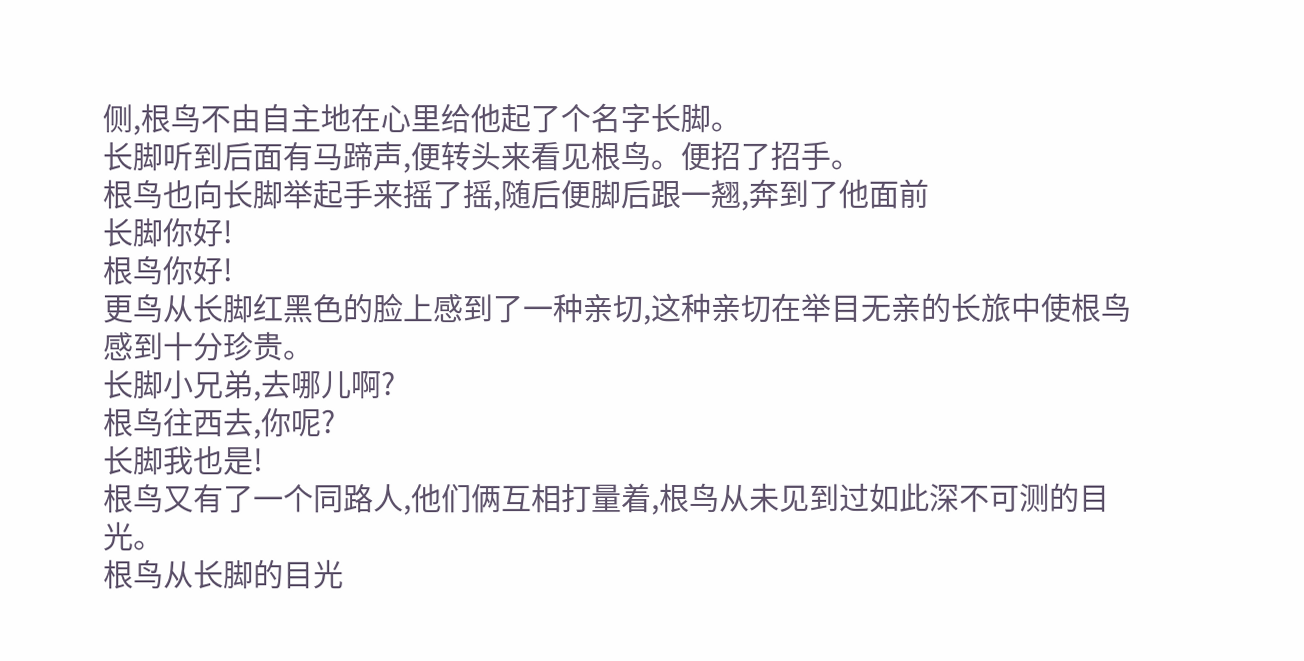侧,根鸟不由自主地在心里给他起了个名字长脚。
长脚听到后面有马蹄声,便转头来看见根鸟。便招了招手。
根鸟也向长脚举起手来摇了摇,随后便脚后跟一翘,奔到了他面前
长脚你好!
根鸟你好!
更鸟从长脚红黑色的脸上感到了一种亲切,这种亲切在举目无亲的长旅中使根鸟感到十分珍贵。
长脚小兄弟,去哪儿啊?
根鸟往西去,你呢?
长脚我也是!
根鸟又有了一个同路人,他们俩互相打量着,根鸟从未见到过如此深不可测的目光。
根鸟从长脚的目光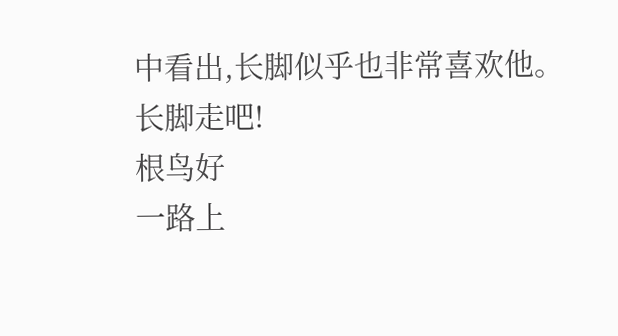中看出,长脚似乎也非常喜欢他。
长脚走吧!
根鸟好
一路上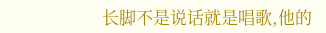长脚不是说话就是唱歌,他的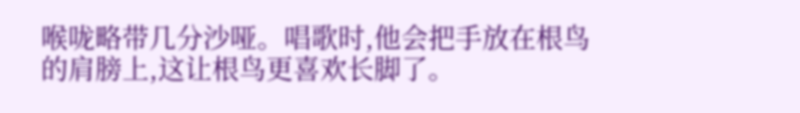喉咙略带几分沙哑。唱歌时,他会把手放在根鸟的肩膀上,这让根鸟更喜欢长脚了。